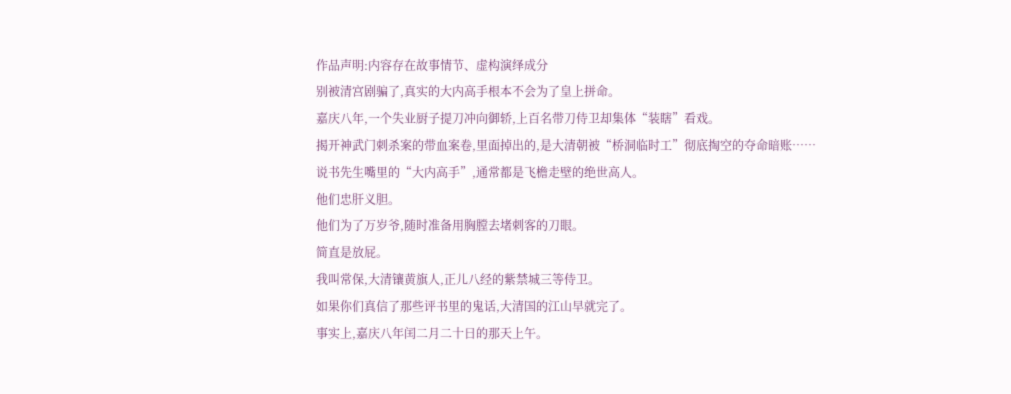作品声明:内容存在故事情节、虚构演绎成分
别被清宫剧骗了,真实的大内高手根本不会为了皇上拼命。
嘉庆八年,一个失业厨子提刀冲向御轿,上百名带刀侍卫却集体“装瞎”看戏。
揭开神武门刺杀案的带血案卷,里面掉出的,是大清朝被“桥洞临时工”彻底掏空的夺命暗账……
说书先生嘴里的“大内高手”,通常都是飞檐走壁的绝世高人。
他们忠肝义胆。
他们为了万岁爷,随时准备用胸膛去堵刺客的刀眼。
简直是放屁。
我叫常保,大清镶黄旗人,正儿八经的紫禁城三等侍卫。
如果你们真信了那些评书里的鬼话,大清国的江山早就完了。
事实上,嘉庆八年闰二月二十日的那天上午。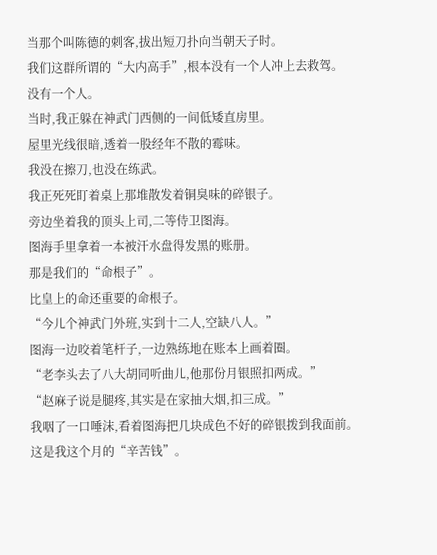当那个叫陈德的刺客,拔出短刀扑向当朝天子时。
我们这群所谓的“大内高手”,根本没有一个人冲上去救驾。
没有一个人。
当时,我正躲在神武门西侧的一间低矮直房里。
屋里光线很暗,透着一股经年不散的霉味。
我没在擦刀,也没在练武。
我正死死盯着桌上那堆散发着铜臭味的碎银子。
旁边坐着我的顶头上司,二等侍卫图海。
图海手里拿着一本被汗水盘得发黑的账册。
那是我们的“命根子”。
比皇上的命还重要的命根子。
“今儿个神武门外班,实到十二人,空缺八人。”
图海一边咬着笔杆子,一边熟练地在账本上画着圈。
“老李头去了八大胡同听曲儿,他那份月银照扣两成。”
“赵麻子说是腿疼,其实是在家抽大烟,扣三成。”
我咽了一口唾沫,看着图海把几块成色不好的碎银拨到我面前。
这是我这个月的“辛苦钱”。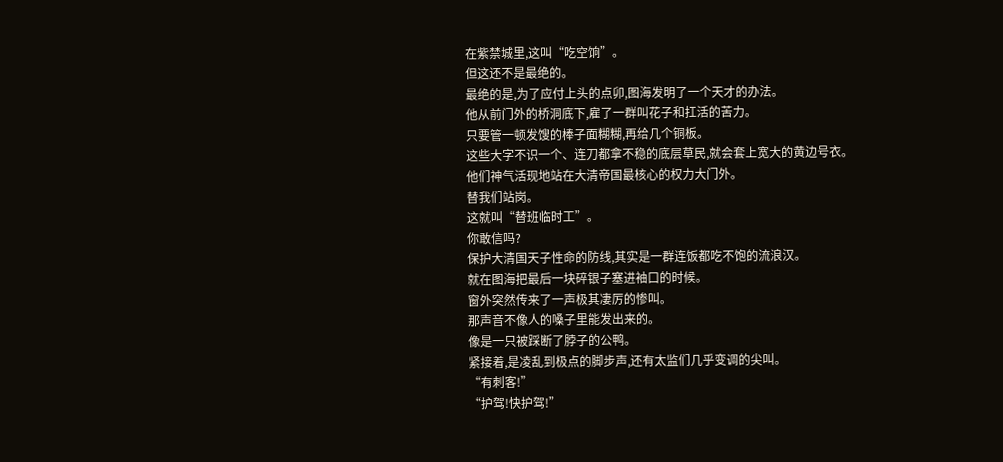在紫禁城里,这叫“吃空饷”。
但这还不是最绝的。
最绝的是,为了应付上头的点卯,图海发明了一个天才的办法。
他从前门外的桥洞底下,雇了一群叫花子和扛活的苦力。
只要管一顿发馊的棒子面糊糊,再给几个铜板。
这些大字不识一个、连刀都拿不稳的底层草民,就会套上宽大的黄边号衣。
他们神气活现地站在大清帝国最核心的权力大门外。
替我们站岗。
这就叫“替班临时工”。
你敢信吗?
保护大清国天子性命的防线,其实是一群连饭都吃不饱的流浪汉。
就在图海把最后一块碎银子塞进袖口的时候。
窗外突然传来了一声极其凄厉的惨叫。
那声音不像人的嗓子里能发出来的。
像是一只被踩断了脖子的公鸭。
紧接着,是凌乱到极点的脚步声,还有太监们几乎变调的尖叫。
“有刺客!”
“护驾!快护驾!”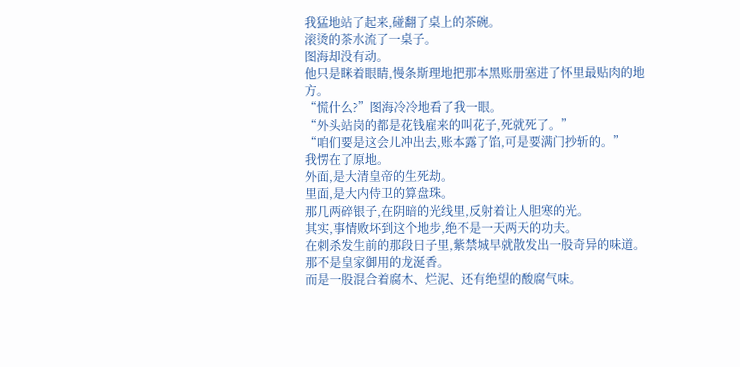我猛地站了起来,碰翻了桌上的茶碗。
滚烫的茶水流了一桌子。
图海却没有动。
他只是眯着眼睛,慢条斯理地把那本黑账册塞进了怀里最贴肉的地方。
“慌什么?”图海冷冷地看了我一眼。
“外头站岗的都是花钱雇来的叫花子,死就死了。”
“咱们要是这会儿冲出去,账本露了馅,可是要满门抄斩的。”
我愣在了原地。
外面,是大清皇帝的生死劫。
里面,是大内侍卫的算盘珠。
那几两碎银子,在阴暗的光线里,反射着让人胆寒的光。
其实,事情败坏到这个地步,绝不是一天两天的功夫。
在刺杀发生前的那段日子里,紫禁城早就散发出一股奇异的味道。
那不是皇家御用的龙涎香。
而是一股混合着腐木、烂泥、还有绝望的酸腐气味。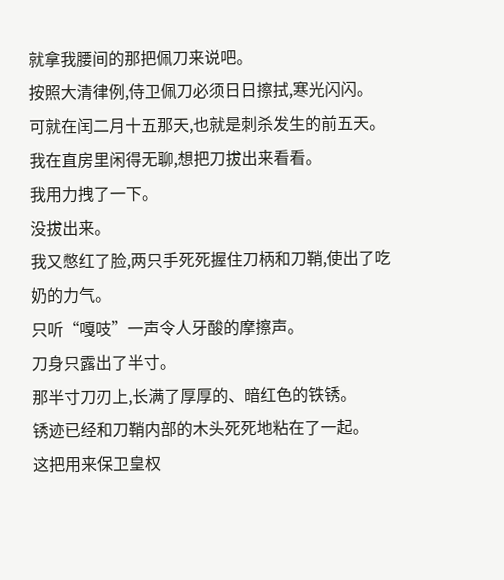就拿我腰间的那把佩刀来说吧。
按照大清律例,侍卫佩刀必须日日擦拭,寒光闪闪。
可就在闰二月十五那天,也就是刺杀发生的前五天。
我在直房里闲得无聊,想把刀拔出来看看。
我用力拽了一下。
没拔出来。
我又憋红了脸,两只手死死握住刀柄和刀鞘,使出了吃奶的力气。
只听“嘎吱”一声令人牙酸的摩擦声。
刀身只露出了半寸。
那半寸刀刃上,长满了厚厚的、暗红色的铁锈。
锈迹已经和刀鞘内部的木头死死地粘在了一起。
这把用来保卫皇权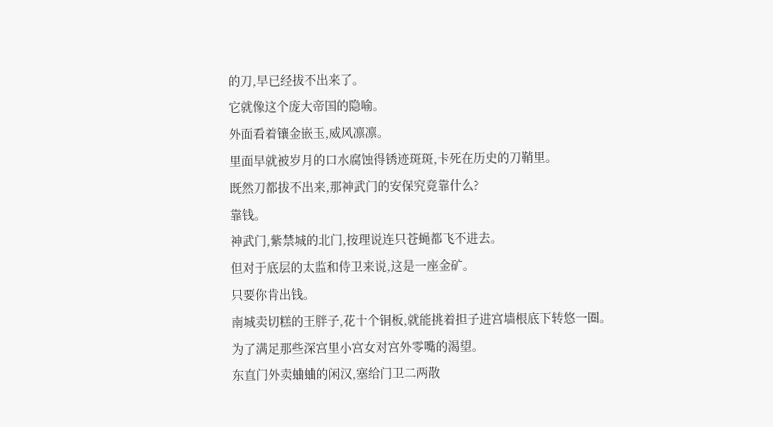的刀,早已经拔不出来了。
它就像这个庞大帝国的隐喻。
外面看着镶金嵌玉,威风凛凛。
里面早就被岁月的口水腐蚀得锈迹斑斑,卡死在历史的刀鞘里。
既然刀都拔不出来,那神武门的安保究竟靠什么?
靠钱。
神武门,紫禁城的北门,按理说连只苍蝇都飞不进去。
但对于底层的太监和侍卫来说,这是一座金矿。
只要你肯出钱。
南城卖切糕的王胖子,花十个铜板,就能挑着担子进宫墙根底下转悠一圈。
为了满足那些深宫里小宫女对宫外零嘴的渴望。
东直门外卖蛐蛐的闲汉,塞给门卫二两散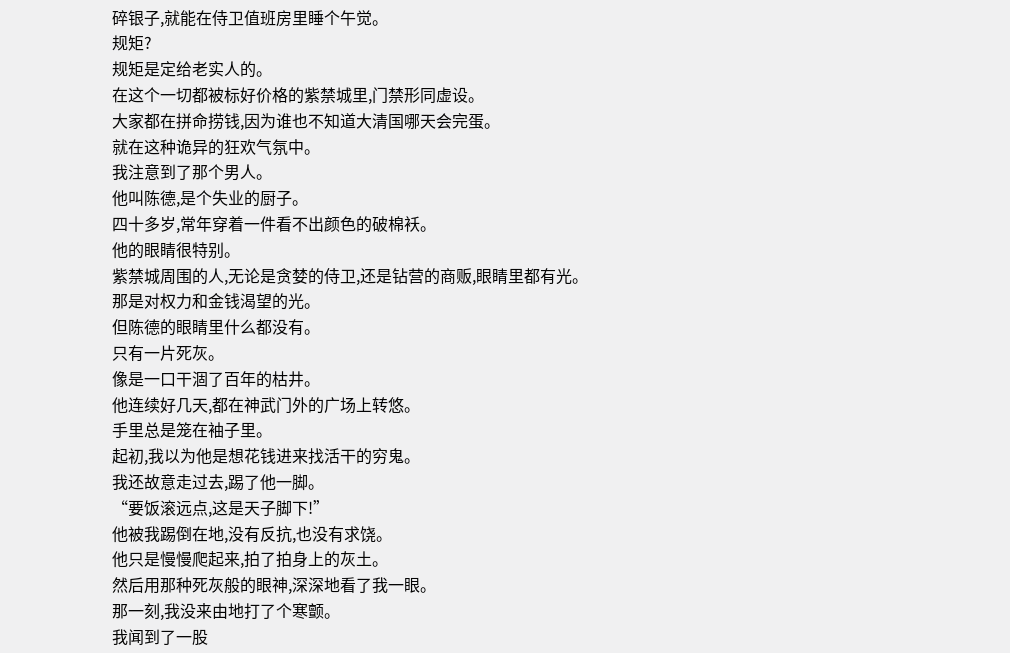碎银子,就能在侍卫值班房里睡个午觉。
规矩?
规矩是定给老实人的。
在这个一切都被标好价格的紫禁城里,门禁形同虚设。
大家都在拼命捞钱,因为谁也不知道大清国哪天会完蛋。
就在这种诡异的狂欢气氛中。
我注意到了那个男人。
他叫陈德,是个失业的厨子。
四十多岁,常年穿着一件看不出颜色的破棉袄。
他的眼睛很特别。
紫禁城周围的人,无论是贪婪的侍卫,还是钻营的商贩,眼睛里都有光。
那是对权力和金钱渴望的光。
但陈德的眼睛里什么都没有。
只有一片死灰。
像是一口干涸了百年的枯井。
他连续好几天,都在神武门外的广场上转悠。
手里总是笼在袖子里。
起初,我以为他是想花钱进来找活干的穷鬼。
我还故意走过去,踢了他一脚。
“要饭滚远点,这是天子脚下!”
他被我踢倒在地,没有反抗,也没有求饶。
他只是慢慢爬起来,拍了拍身上的灰土。
然后用那种死灰般的眼神,深深地看了我一眼。
那一刻,我没来由地打了个寒颤。
我闻到了一股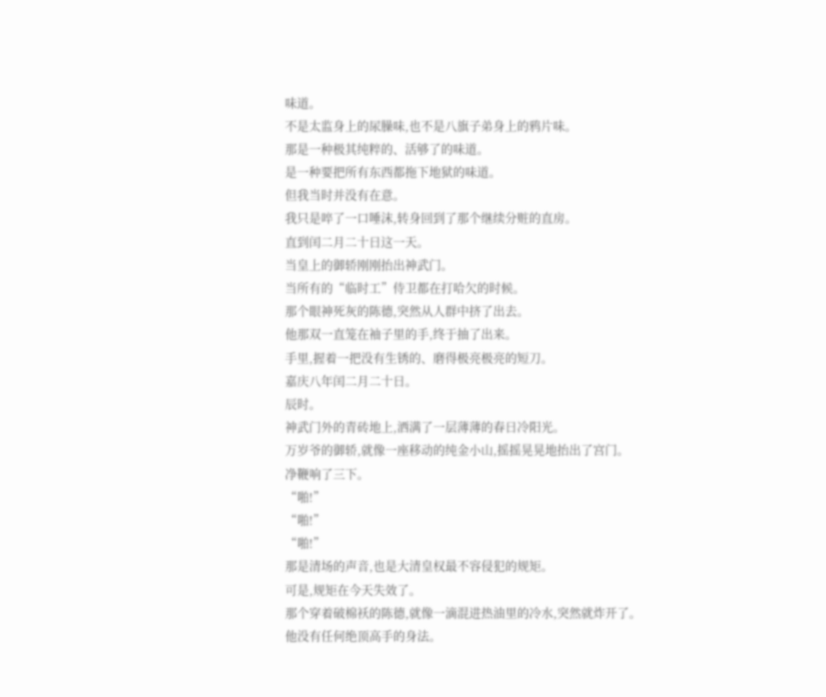味道。
不是太监身上的尿臊味,也不是八旗子弟身上的鸦片味。
那是一种极其纯粹的、活够了的味道。
是一种要把所有东西都拖下地狱的味道。
但我当时并没有在意。
我只是啐了一口唾沫,转身回到了那个继续分赃的直房。
直到闰二月二十日这一天。
当皇上的御轿刚刚抬出神武门。
当所有的“临时工”侍卫都在打哈欠的时候。
那个眼神死灰的陈德,突然从人群中挤了出去。
他那双一直笼在袖子里的手,终于抽了出来。
手里,握着一把没有生锈的、磨得极亮极亮的短刀。
嘉庆八年闰二月二十日。
辰时。
神武门外的青砖地上,洒满了一层薄薄的春日冷阳光。
万岁爷的御轿,就像一座移动的纯金小山,摇摇晃晃地抬出了宫门。
净鞭响了三下。
“啪!”
“啪!”
“啪!”
那是清场的声音,也是大清皇权最不容侵犯的规矩。
可是,规矩在今天失效了。
那个穿着破棉袄的陈德,就像一滴混进热油里的冷水,突然就炸开了。
他没有任何绝顶高手的身法。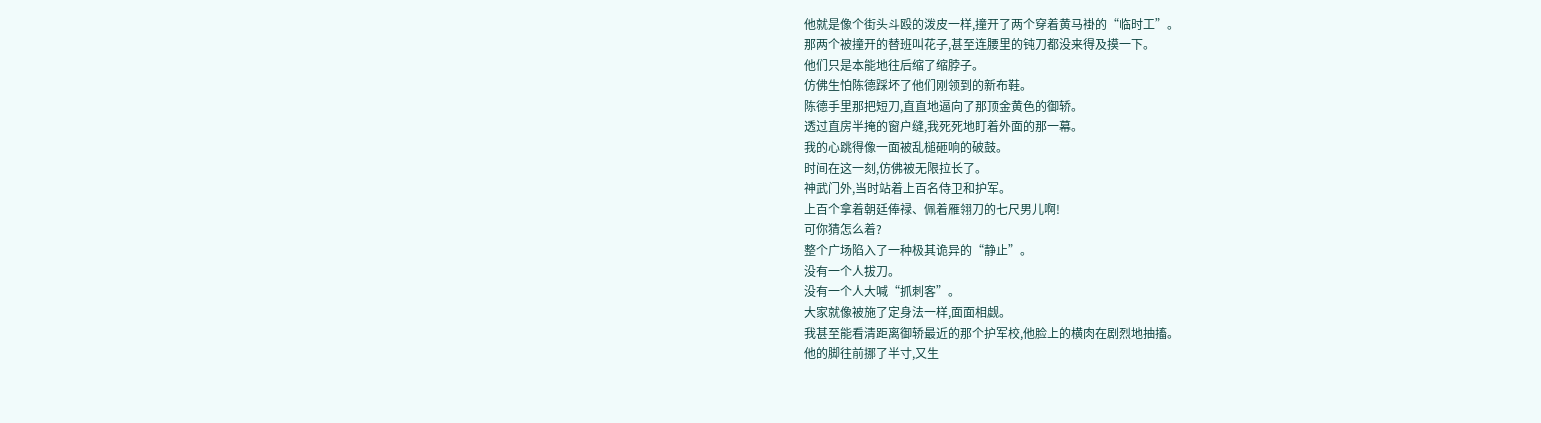他就是像个街头斗殴的泼皮一样,撞开了两个穿着黄马褂的“临时工”。
那两个被撞开的替班叫花子,甚至连腰里的钝刀都没来得及摸一下。
他们只是本能地往后缩了缩脖子。
仿佛生怕陈德踩坏了他们刚领到的新布鞋。
陈德手里那把短刀,直直地逼向了那顶金黄色的御轿。
透过直房半掩的窗户缝,我死死地盯着外面的那一幕。
我的心跳得像一面被乱槌砸响的破鼓。
时间在这一刻,仿佛被无限拉长了。
神武门外,当时站着上百名侍卫和护军。
上百个拿着朝廷俸禄、佩着雁翎刀的七尺男儿啊!
可你猜怎么着?
整个广场陷入了一种极其诡异的“静止”。
没有一个人拔刀。
没有一个人大喊“抓刺客”。
大家就像被施了定身法一样,面面相觑。
我甚至能看清距离御轿最近的那个护军校,他脸上的横肉在剧烈地抽搐。
他的脚往前挪了半寸,又生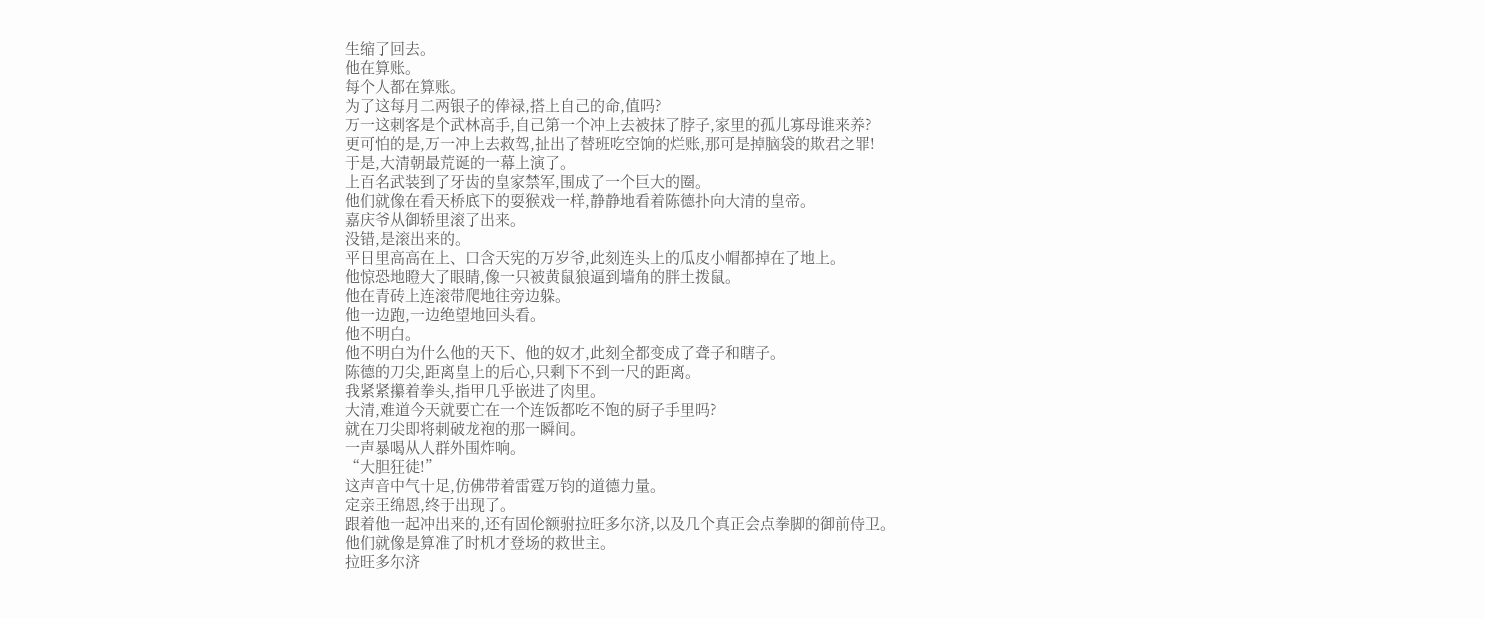生缩了回去。
他在算账。
每个人都在算账。
为了这每月二两银子的俸禄,搭上自己的命,值吗?
万一这刺客是个武林高手,自己第一个冲上去被抹了脖子,家里的孤儿寡母谁来养?
更可怕的是,万一冲上去救驾,扯出了替班吃空饷的烂账,那可是掉脑袋的欺君之罪!
于是,大清朝最荒诞的一幕上演了。
上百名武装到了牙齿的皇家禁军,围成了一个巨大的圈。
他们就像在看天桥底下的耍猴戏一样,静静地看着陈德扑向大清的皇帝。
嘉庆爷从御轿里滚了出来。
没错,是滚出来的。
平日里高高在上、口含天宪的万岁爷,此刻连头上的瓜皮小帽都掉在了地上。
他惊恐地瞪大了眼睛,像一只被黄鼠狼逼到墙角的胖土拨鼠。
他在青砖上连滚带爬地往旁边躲。
他一边跑,一边绝望地回头看。
他不明白。
他不明白为什么他的天下、他的奴才,此刻全都变成了聋子和瞎子。
陈德的刀尖,距离皇上的后心,只剩下不到一尺的距离。
我紧紧攥着拳头,指甲几乎嵌进了肉里。
大清,难道今天就要亡在一个连饭都吃不饱的厨子手里吗?
就在刀尖即将刺破龙袍的那一瞬间。
一声暴喝从人群外围炸响。
“大胆狂徒!”
这声音中气十足,仿佛带着雷霆万钧的道德力量。
定亲王绵恩,终于出现了。
跟着他一起冲出来的,还有固伦额驸拉旺多尔济,以及几个真正会点拳脚的御前侍卫。
他们就像是算准了时机才登场的救世主。
拉旺多尔济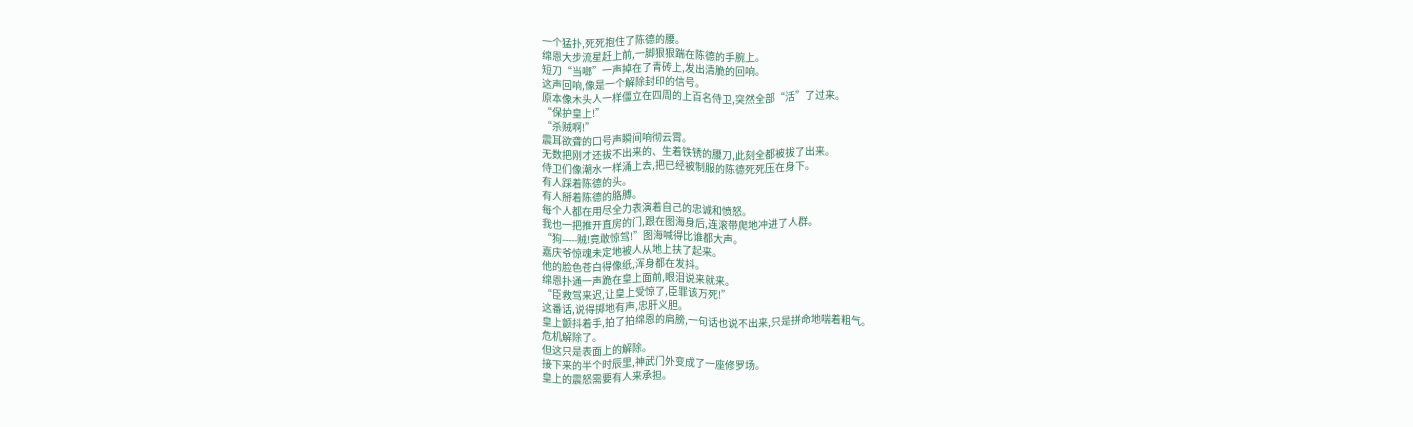一个猛扑,死死抱住了陈德的腰。
绵恩大步流星赶上前,一脚狠狠踹在陈德的手腕上。
短刀“当啷”一声掉在了青砖上,发出清脆的回响。
这声回响,像是一个解除封印的信号。
原本像木头人一样僵立在四周的上百名侍卫,突然全部“活”了过来。
“保护皇上!”
“杀贼啊!”
震耳欲聋的口号声瞬间响彻云霄。
无数把刚才还拔不出来的、生着铁锈的腰刀,此刻全都被拔了出来。
侍卫们像潮水一样涌上去,把已经被制服的陈德死死压在身下。
有人踩着陈德的头。
有人掰着陈德的胳膊。
每个人都在用尽全力表演着自己的忠诚和愤怒。
我也一把推开直房的门,跟在图海身后,连滚带爬地冲进了人群。
“狗-----贼!竟敢惊驾!”图海喊得比谁都大声。
嘉庆爷惊魂未定地被人从地上扶了起来。
他的脸色苍白得像纸,浑身都在发抖。
绵恩扑通一声跪在皇上面前,眼泪说来就来。
“臣救驾来迟,让皇上受惊了,臣罪该万死!”
这番话,说得掷地有声,忠肝义胆。
皇上颤抖着手,拍了拍绵恩的肩膀,一句话也说不出来,只是拼命地喘着粗气。
危机解除了。
但这只是表面上的解除。
接下来的半个时辰里,神武门外变成了一座修罗场。
皇上的震怒需要有人来承担。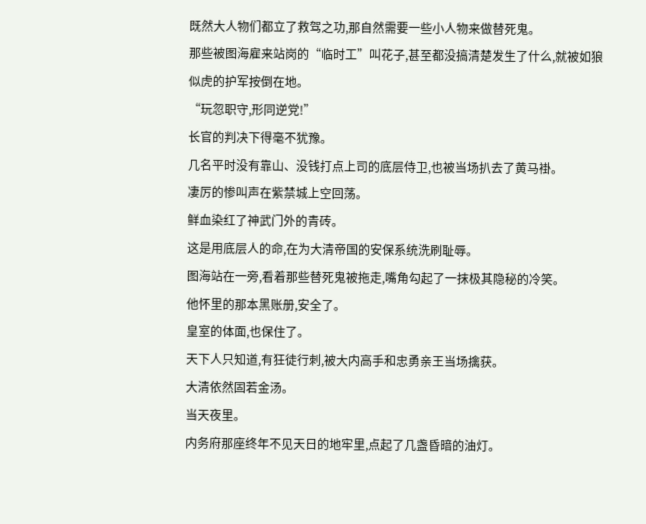既然大人物们都立了救驾之功,那自然需要一些小人物来做替死鬼。
那些被图海雇来站岗的“临时工”叫花子,甚至都没搞清楚发生了什么,就被如狼似虎的护军按倒在地。
“玩忽职守,形同逆党!”
长官的判决下得毫不犹豫。
几名平时没有靠山、没钱打点上司的底层侍卫,也被当场扒去了黄马褂。
凄厉的惨叫声在紫禁城上空回荡。
鲜血染红了神武门外的青砖。
这是用底层人的命,在为大清帝国的安保系统洗刷耻辱。
图海站在一旁,看着那些替死鬼被拖走,嘴角勾起了一抹极其隐秘的冷笑。
他怀里的那本黑账册,安全了。
皇室的体面,也保住了。
天下人只知道,有狂徒行刺,被大内高手和忠勇亲王当场擒获。
大清依然固若金汤。
当天夜里。
内务府那座终年不见天日的地牢里,点起了几盏昏暗的油灯。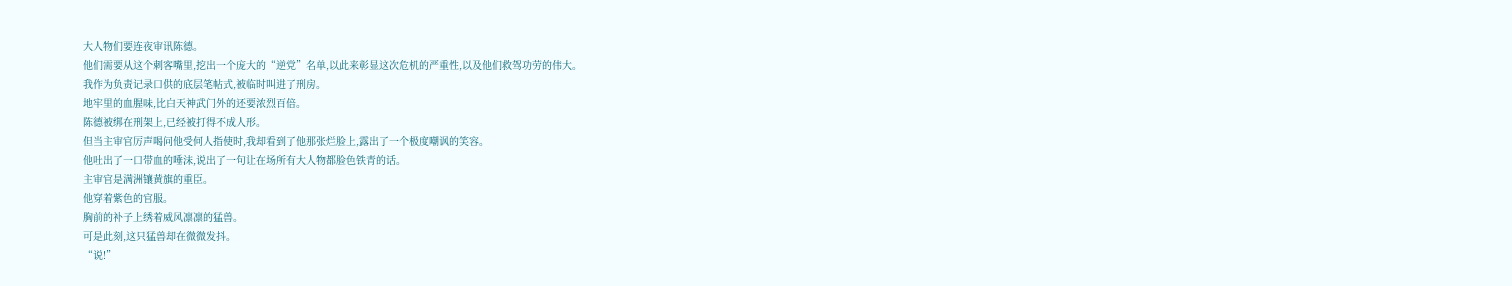大人物们要连夜审讯陈德。
他们需要从这个刺客嘴里,挖出一个庞大的“逆党”名单,以此来彰显这次危机的严重性,以及他们救驾功劳的伟大。
我作为负责记录口供的底层笔帖式,被临时叫进了刑房。
地牢里的血腥味,比白天神武门外的还要浓烈百倍。
陈德被绑在刑架上,已经被打得不成人形。
但当主审官厉声喝问他受何人指使时,我却看到了他那张烂脸上,露出了一个极度嘲讽的笑容。
他吐出了一口带血的唾沫,说出了一句让在场所有大人物都脸色铁青的话。
主审官是满洲镶黄旗的重臣。
他穿着紫色的官服。
胸前的补子上绣着威风凛凛的猛兽。
可是此刻,这只猛兽却在微微发抖。
“说!”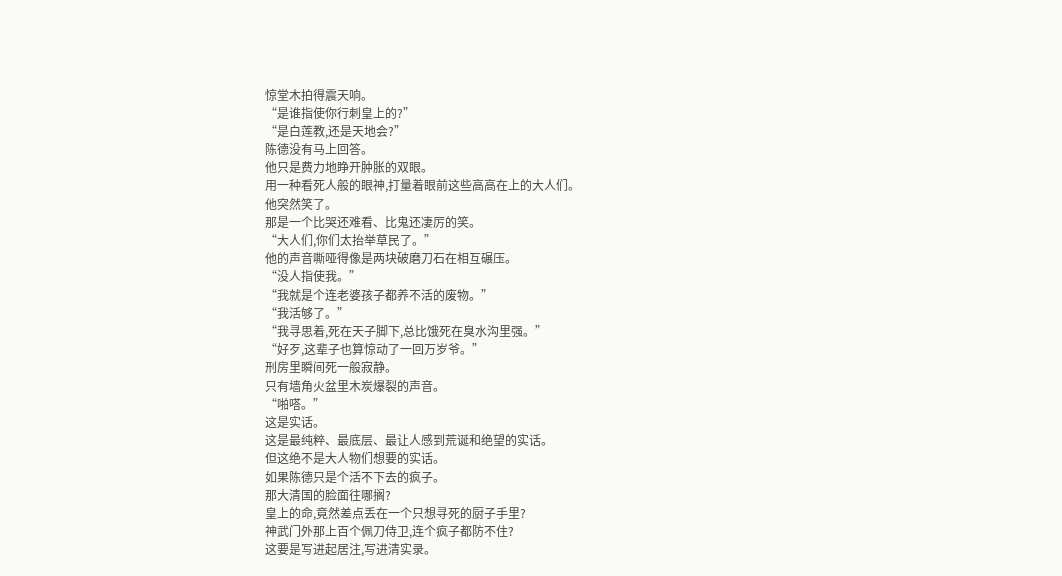惊堂木拍得震天响。
“是谁指使你行刺皇上的?”
“是白莲教,还是天地会?”
陈德没有马上回答。
他只是费力地睁开肿胀的双眼。
用一种看死人般的眼神,打量着眼前这些高高在上的大人们。
他突然笑了。
那是一个比哭还难看、比鬼还凄厉的笑。
“大人们,你们太抬举草民了。”
他的声音嘶哑得像是两块破磨刀石在相互碾压。
“没人指使我。”
“我就是个连老婆孩子都养不活的废物。”
“我活够了。”
“我寻思着,死在天子脚下,总比饿死在臭水沟里强。”
“好歹,这辈子也算惊动了一回万岁爷。”
刑房里瞬间死一般寂静。
只有墙角火盆里木炭爆裂的声音。
“啪嗒。”
这是实话。
这是最纯粹、最底层、最让人感到荒诞和绝望的实话。
但这绝不是大人物们想要的实话。
如果陈德只是个活不下去的疯子。
那大清国的脸面往哪搁?
皇上的命,竟然差点丢在一个只想寻死的厨子手里?
神武门外那上百个佩刀侍卫,连个疯子都防不住?
这要是写进起居注,写进清实录。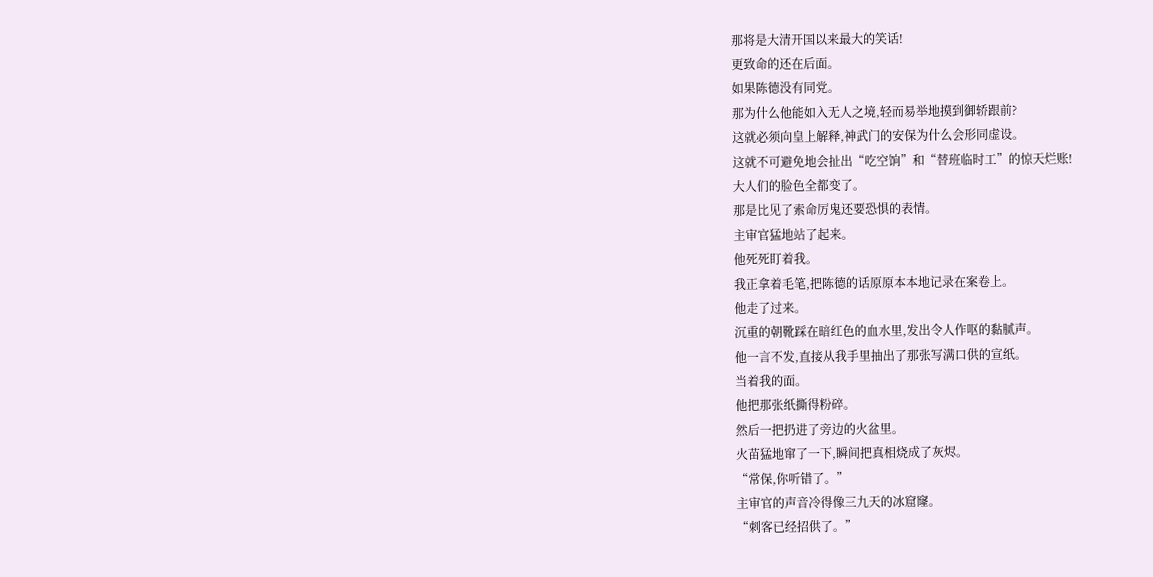那将是大清开国以来最大的笑话!
更致命的还在后面。
如果陈德没有同党。
那为什么他能如入无人之境,轻而易举地摸到御轿跟前?
这就必须向皇上解释,神武门的安保为什么会形同虚设。
这就不可避免地会扯出“吃空饷”和“替班临时工”的惊天烂账!
大人们的脸色全都变了。
那是比见了索命厉鬼还要恐惧的表情。
主审官猛地站了起来。
他死死盯着我。
我正拿着毛笔,把陈德的话原原本本地记录在案卷上。
他走了过来。
沉重的朝靴踩在暗红色的血水里,发出令人作呕的黏腻声。
他一言不发,直接从我手里抽出了那张写满口供的宣纸。
当着我的面。
他把那张纸撕得粉碎。
然后一把扔进了旁边的火盆里。
火苗猛地窜了一下,瞬间把真相烧成了灰烬。
“常保,你听错了。”
主审官的声音冷得像三九天的冰窟窿。
“刺客已经招供了。”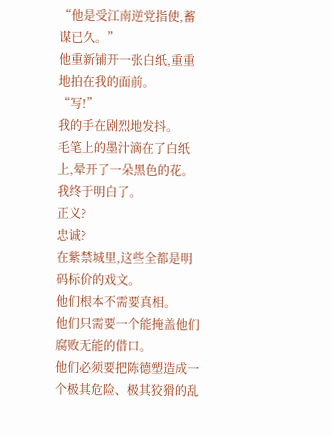“他是受江南逆党指使,蓄谋已久。”
他重新铺开一张白纸,重重地拍在我的面前。
“写!”
我的手在剧烈地发抖。
毛笔上的墨汁滴在了白纸上,晕开了一朵黑色的花。
我终于明白了。
正义?
忠诚?
在紫禁城里,这些全都是明码标价的戏文。
他们根本不需要真相。
他们只需要一个能掩盖他们腐败无能的借口。
他们必须要把陈德塑造成一个极其危险、极其狡猾的乱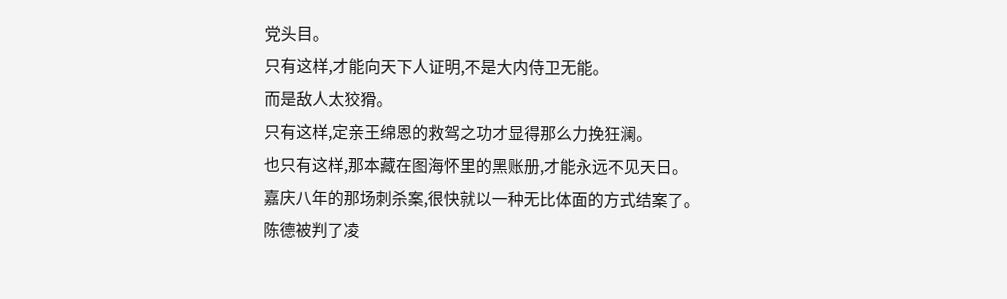党头目。
只有这样,才能向天下人证明,不是大内侍卫无能。
而是敌人太狡猾。
只有这样,定亲王绵恩的救驾之功才显得那么力挽狂澜。
也只有这样,那本藏在图海怀里的黑账册,才能永远不见天日。
嘉庆八年的那场刺杀案,很快就以一种无比体面的方式结案了。
陈德被判了凌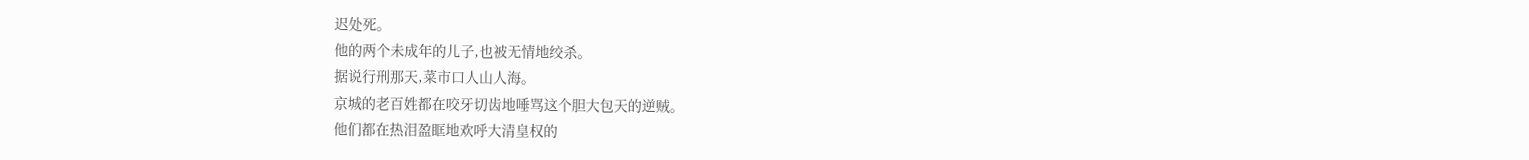迟处死。
他的两个未成年的儿子,也被无情地绞杀。
据说行刑那天,菜市口人山人海。
京城的老百姓都在咬牙切齿地唾骂这个胆大包天的逆贼。
他们都在热泪盈眶地欢呼大清皇权的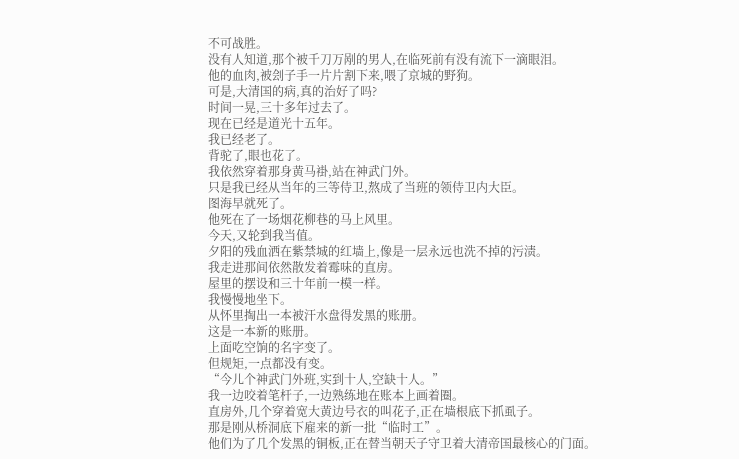不可战胜。
没有人知道,那个被千刀万剐的男人,在临死前有没有流下一滴眼泪。
他的血肉,被刽子手一片片割下来,喂了京城的野狗。
可是,大清国的病,真的治好了吗?
时间一晃,三十多年过去了。
现在已经是道光十五年。
我已经老了。
背驼了,眼也花了。
我依然穿着那身黄马褂,站在神武门外。
只是我已经从当年的三等侍卫,熬成了当班的领侍卫内大臣。
图海早就死了。
他死在了一场烟花柳巷的马上风里。
今天,又轮到我当值。
夕阳的残血洒在紫禁城的红墙上,像是一层永远也洗不掉的污渍。
我走进那间依然散发着霉味的直房。
屋里的摆设和三十年前一模一样。
我慢慢地坐下。
从怀里掏出一本被汗水盘得发黑的账册。
这是一本新的账册。
上面吃空饷的名字变了。
但规矩,一点都没有变。
“今儿个神武门外班,实到十人,空缺十人。”
我一边咬着笔杆子,一边熟练地在账本上画着圈。
直房外,几个穿着宽大黄边号衣的叫花子,正在墙根底下抓虱子。
那是刚从桥洞底下雇来的新一批“临时工”。
他们为了几个发黑的铜板,正在替当朝天子守卫着大清帝国最核心的门面。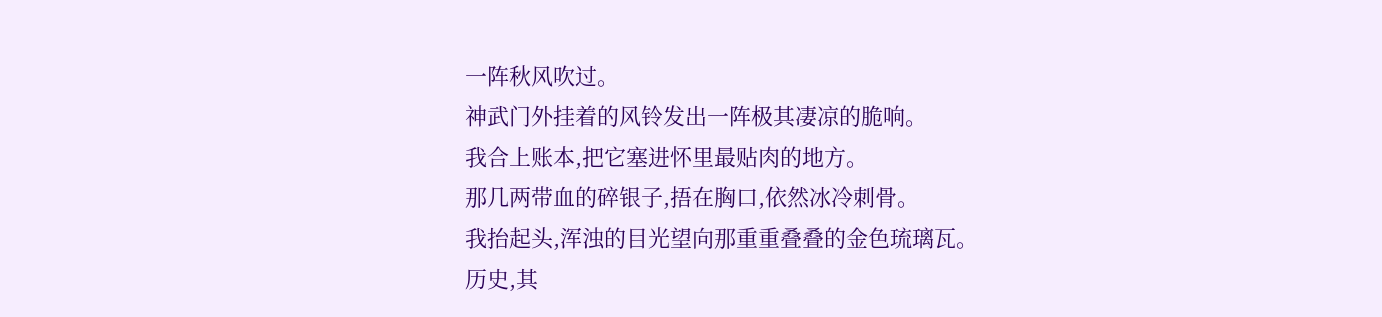一阵秋风吹过。
神武门外挂着的风铃发出一阵极其凄凉的脆响。
我合上账本,把它塞进怀里最贴肉的地方。
那几两带血的碎银子,捂在胸口,依然冰冷刺骨。
我抬起头,浑浊的目光望向那重重叠叠的金色琉璃瓦。
历史,其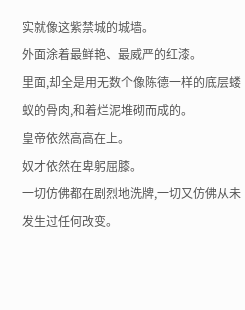实就像这紫禁城的城墙。
外面涂着最鲜艳、最威严的红漆。
里面,却全是用无数个像陈德一样的底层蝼蚁的骨肉,和着烂泥堆砌而成的。
皇帝依然高高在上。
奴才依然在卑躬屈膝。
一切仿佛都在剧烈地洗牌,一切又仿佛从未发生过任何改变。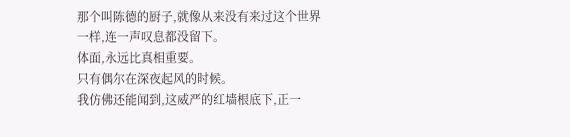那个叫陈德的厨子,就像从来没有来过这个世界一样,连一声叹息都没留下。
体面,永远比真相重要。
只有偶尔在深夜起风的时候。
我仿佛还能闻到,这威严的红墙根底下,正一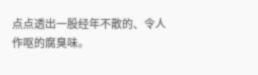点点透出一股经年不散的、令人作呕的腐臭味。